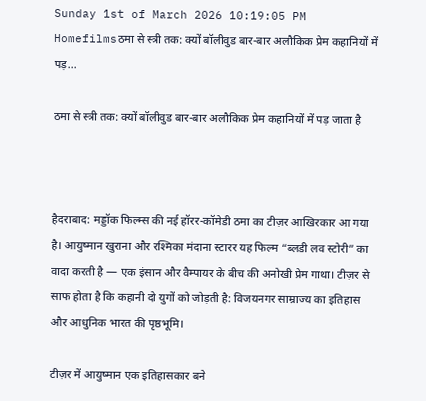Sunday 1st of March 2026 10:19:05 PM
Homefilmsठमा से स्त्री तक: क्यों बॉलीवुड बार-बार अलौकिक प्रेम कहानियों में पड़...

ठमा से स्त्री तक: क्यों बॉलीवुड बार-बार अलौकिक प्रेम कहानियों में पड़ जाता है



हैदराबाद: मड्डॉक फिल्म्स की नई हॉरर-कॉमेडी ठमा का टीज़र आखिरकार आ गया है। आयुष्मान खुराना और रश्मिका मंदाना स्टारर यह फिल्म “ब्लडी लव स्टोरी” का वादा करती है — एक इंसान और वैम्पायर के बीच की अनोखी प्रेम गाथा। टीज़र से साफ होता है कि कहानी दो युगों को जोड़ती है: विजयनगर साम्राज्य का इतिहास और आधुनिक भारत की पृष्ठभूमि।

टीज़र में आयुष्मान एक इतिहासकार बने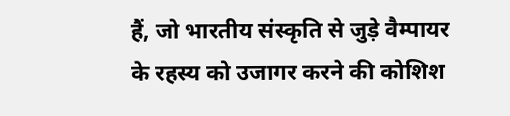हैं, जो भारतीय संस्कृति से जुड़े वैम्पायर के रहस्य को उजागर करने की कोशिश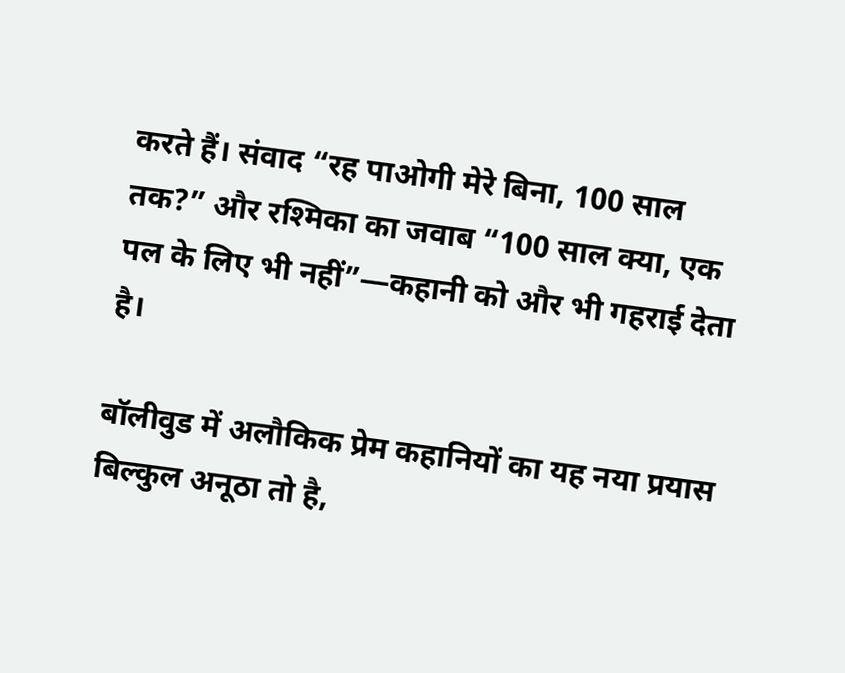करते हैं। संवाद “रह पाओगी मेरे बिना, 100 साल तक?” और रश्मिका का जवाब “100 साल क्या, एक पल के लिए भी नहीं”—कहानी को और भी गहराई देता है।

बॉलीवुड में अलौकिक प्रेम कहानियों का यह नया प्रयास बिल्कुल अनूठा तो है,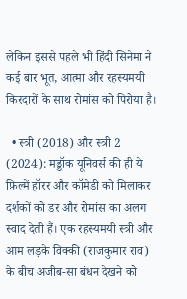लेकिन इससे पहले भी हिंदी सिनेमा ने कई बार भूत, आत्मा और रहस्यमयी किरदारों के साथ रोमांस को पिरोया है।

  • स्त्री (2018) और स्त्री 2 (2024): मड्डॉक यूनिवर्स की ही ये फ़िल्में हॉरर और कॉमेडी को मिलाकर दर्शकों को डर और रोमांस का अलग स्वाद देती हैं। एक रहस्यमयी स्त्री और आम लड़के विक्की (राजकुमार राव) के बीच अजीब-सा बंधन देखने को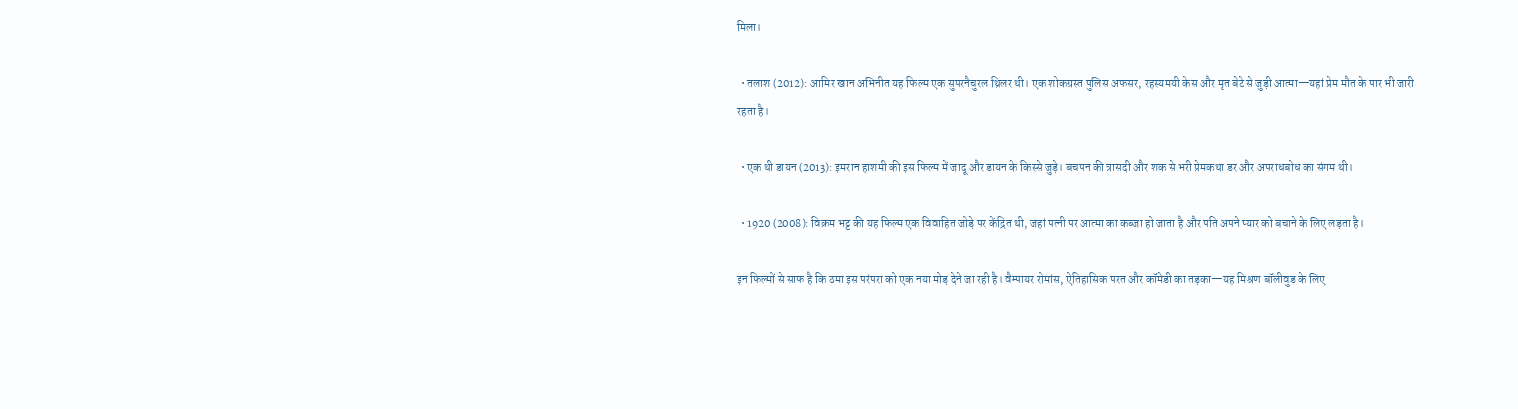मिला।

  • तलाश (2012): आमिर खान अभिनीत यह फिल्म एक सुपरनैचुरल थ्रिलर थी। एक शोकग्रस्त पुलिस अफसर, रहस्यमयी केस और मृत बेटे से जुड़ी आत्मा—यहां प्रेम मौत के पार भी जारी रहता है।

  • एक थी डायन (2013): इमरान हाशमी की इस फिल्म में जादू और डायन के किस्से जुड़े। बचपन की त्रासदी और शक से भरी प्रेमकथा डर और अपराधबोध का संगम थी।

  • 1920 (2008): विक्रम भट्ट की यह फिल्म एक विवाहित जोड़े पर केंद्रित थी, जहां पत्नी पर आत्मा का कब्जा हो जाता है और पति अपने प्यार को बचाने के लिए लड़ता है।

इन फिल्मों से साफ है कि ठमा इस परंपरा को एक नया मोड़ देने जा रही है। वैम्पायर रोमांस, ऐतिहासिक परत और कॉमेडी का तड़का—यह मिश्रण बॉलीवुड के लिए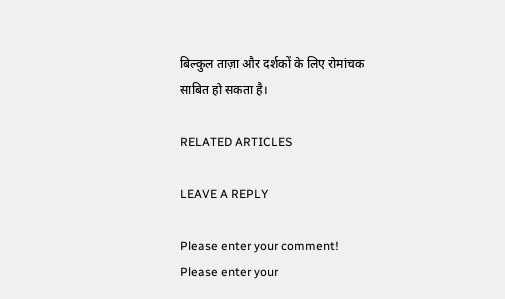बिल्कुल ताज़ा और दर्शकों के लिए रोमांचक साबित हो सकता है।

RELATED ARTICLES

LEAVE A REPLY

Please enter your comment!
Please enter your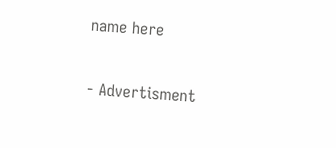name here

- Advertisment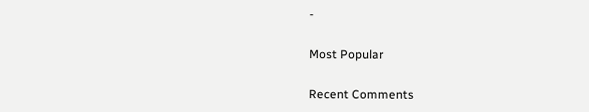-

Most Popular

Recent Comments